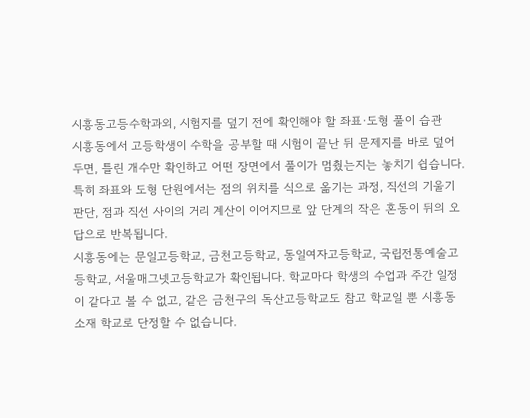시흥동고등수학과외, 시험지를 덮기 전에 확인해야 할 좌표·도형 풀이 습관
시흥동에서 고등학생이 수학을 공부할 때 시험이 끝난 뒤 문제지를 바로 덮어 두면, 틀린 개수만 확인하고 어떤 장면에서 풀이가 멈췄는지는 놓치기 쉽습니다. 특히 좌표와 도형 단원에서는 점의 위치를 식으로 옮기는 과정, 직선의 기울기 판단, 점과 직선 사이의 거리 계산이 이어지므로 앞 단계의 작은 혼동이 뒤의 오답으로 반복됩니다.
시흥동에는 문일고등학교, 금천고등학교, 동일여자고등학교, 국립전통예술고등학교, 서울매그넷고등학교가 확인됩니다. 학교마다 학생의 수업과 주간 일정이 같다고 볼 수 없고, 같은 금천구의 독산고등학교도 참고 학교일 뿐 시흥동 소재 학교로 단정할 수 없습니다.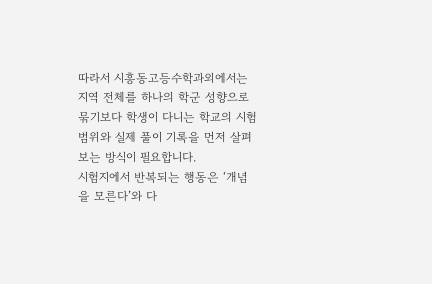따라서 시흥동고등수학과외에서는 지역 전체를 하나의 학군 성향으로 묶기보다 학생이 다니는 학교의 시험범위와 실제 풀이 기록을 먼저 살펴보는 방식이 필요합니다.
시험지에서 반복되는 행동은 ‘개념을 모른다’와 다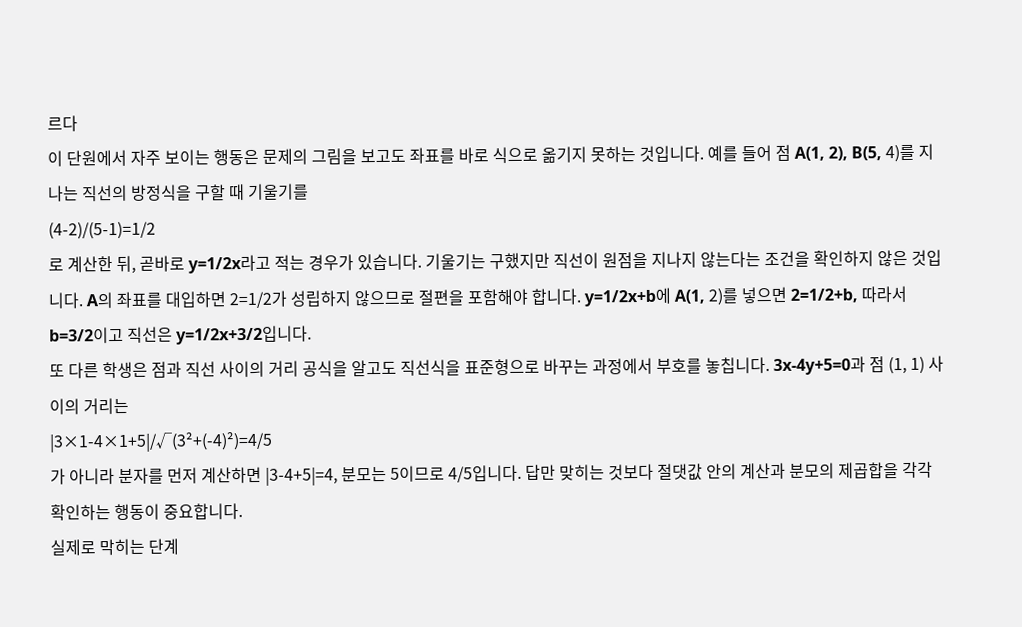르다
이 단원에서 자주 보이는 행동은 문제의 그림을 보고도 좌표를 바로 식으로 옮기지 못하는 것입니다. 예를 들어 점 A(1, 2), B(5, 4)를 지나는 직선의 방정식을 구할 때 기울기를
(4-2)/(5-1)=1/2
로 계산한 뒤, 곧바로 y=1/2x라고 적는 경우가 있습니다. 기울기는 구했지만 직선이 원점을 지나지 않는다는 조건을 확인하지 않은 것입니다. A의 좌표를 대입하면 2=1/2가 성립하지 않으므로 절편을 포함해야 합니다. y=1/2x+b에 A(1, 2)를 넣으면 2=1/2+b, 따라서 b=3/2이고 직선은 y=1/2x+3/2입니다.
또 다른 학생은 점과 직선 사이의 거리 공식을 알고도 직선식을 표준형으로 바꾸는 과정에서 부호를 놓칩니다. 3x-4y+5=0과 점 (1, 1) 사이의 거리는
|3×1-4×1+5|/√(3²+(-4)²)=4/5
가 아니라 분자를 먼저 계산하면 |3-4+5|=4, 분모는 5이므로 4/5입니다. 답만 맞히는 것보다 절댓값 안의 계산과 분모의 제곱합을 각각 확인하는 행동이 중요합니다.
실제로 막히는 단계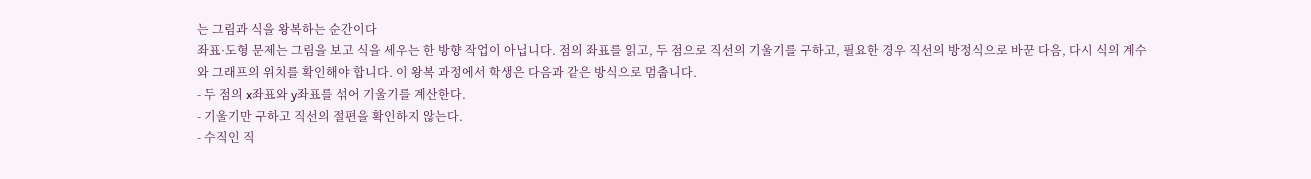는 그림과 식을 왕복하는 순간이다
좌표·도형 문제는 그림을 보고 식을 세우는 한 방향 작업이 아닙니다. 점의 좌표를 읽고, 두 점으로 직선의 기울기를 구하고, 필요한 경우 직선의 방정식으로 바꾼 다음, 다시 식의 계수와 그래프의 위치를 확인해야 합니다. 이 왕복 과정에서 학생은 다음과 같은 방식으로 멈춥니다.
- 두 점의 x좌표와 y좌표를 섞어 기울기를 계산한다.
- 기울기만 구하고 직선의 절편을 확인하지 않는다.
- 수직인 직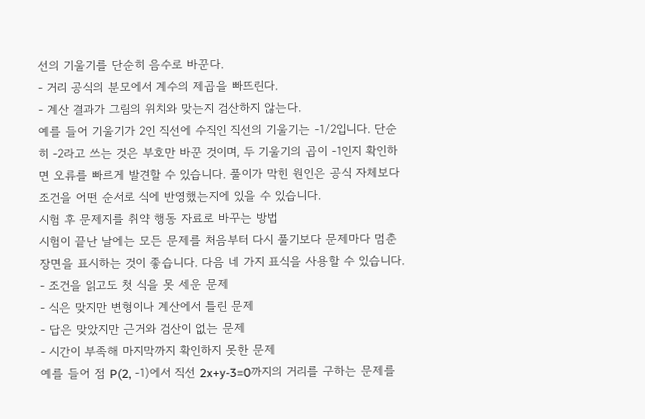선의 기울기를 단순히 음수로 바꾼다.
- 거리 공식의 분모에서 계수의 제곱을 빠뜨린다.
- 계산 결과가 그림의 위치와 맞는지 검산하지 않는다.
예를 들어 기울기가 2인 직선에 수직인 직선의 기울기는 -1/2입니다. 단순히 -2라고 쓰는 것은 부호만 바꾼 것이며, 두 기울기의 곱이 -1인지 확인하면 오류를 빠르게 발견할 수 있습니다. 풀이가 막힌 원인은 공식 자체보다 조건을 어떤 순서로 식에 반영했는지에 있을 수 있습니다.
시험 후 문제지를 취약 행동 자료로 바꾸는 방법
시험이 끝난 날에는 모든 문제를 처음부터 다시 풀기보다 문제마다 멈춘 장면을 표시하는 것이 좋습니다. 다음 네 가지 표식을 사용할 수 있습니다.
- 조건을 읽고도 첫 식을 못 세운 문제
- 식은 맞지만 변형이나 계산에서 틀린 문제
- 답은 맞았지만 근거와 검산이 없는 문제
- 시간이 부족해 마지막까지 확인하지 못한 문제
예를 들어 점 P(2, -1)에서 직선 2x+y-3=0까지의 거리를 구하는 문제를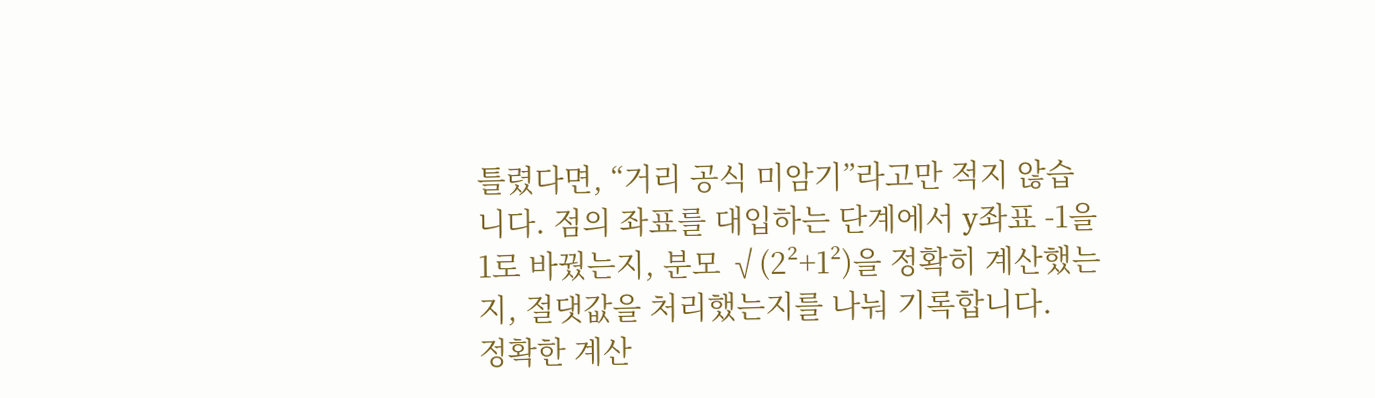틀렸다면, “거리 공식 미암기”라고만 적지 않습니다. 점의 좌표를 대입하는 단계에서 y좌표 -1을 1로 바꿨는지, 분모 √(2²+1²)을 정확히 계산했는지, 절댓값을 처리했는지를 나눠 기록합니다.
정확한 계산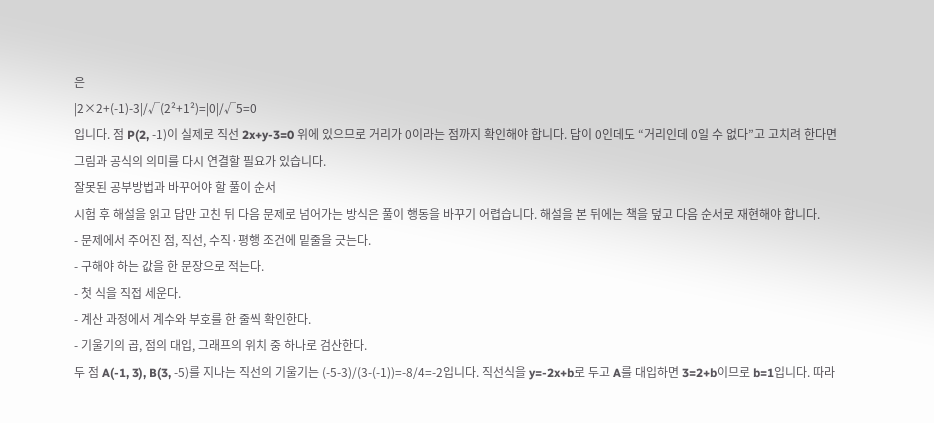은
|2×2+(-1)-3|/√(2²+1²)=|0|/√5=0
입니다. 점 P(2, -1)이 실제로 직선 2x+y-3=0 위에 있으므로 거리가 0이라는 점까지 확인해야 합니다. 답이 0인데도 “거리인데 0일 수 없다”고 고치려 한다면 그림과 공식의 의미를 다시 연결할 필요가 있습니다.
잘못된 공부방법과 바꾸어야 할 풀이 순서
시험 후 해설을 읽고 답만 고친 뒤 다음 문제로 넘어가는 방식은 풀이 행동을 바꾸기 어렵습니다. 해설을 본 뒤에는 책을 덮고 다음 순서로 재현해야 합니다.
- 문제에서 주어진 점, 직선, 수직·평행 조건에 밑줄을 긋는다.
- 구해야 하는 값을 한 문장으로 적는다.
- 첫 식을 직접 세운다.
- 계산 과정에서 계수와 부호를 한 줄씩 확인한다.
- 기울기의 곱, 점의 대입, 그래프의 위치 중 하나로 검산한다.
두 점 A(-1, 3), B(3, -5)를 지나는 직선의 기울기는 (-5-3)/(3-(-1))=-8/4=-2입니다. 직선식을 y=-2x+b로 두고 A를 대입하면 3=2+b이므로 b=1입니다. 따라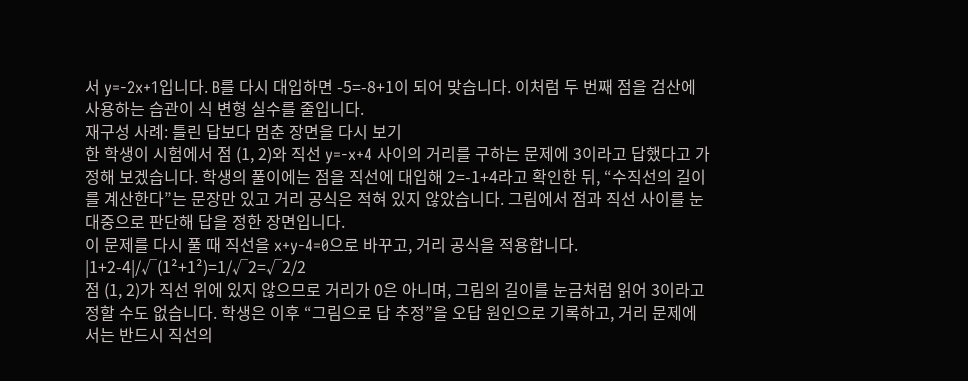서 y=-2x+1입니다. B를 다시 대입하면 -5=-8+1이 되어 맞습니다. 이처럼 두 번째 점을 검산에 사용하는 습관이 식 변형 실수를 줄입니다.
재구성 사례: 틀린 답보다 멈춘 장면을 다시 보기
한 학생이 시험에서 점 (1, 2)와 직선 y=-x+4 사이의 거리를 구하는 문제에 3이라고 답했다고 가정해 보겠습니다. 학생의 풀이에는 점을 직선에 대입해 2=-1+4라고 확인한 뒤, “수직선의 길이를 계산한다”는 문장만 있고 거리 공식은 적혀 있지 않았습니다. 그림에서 점과 직선 사이를 눈대중으로 판단해 답을 정한 장면입니다.
이 문제를 다시 풀 때 직선을 x+y-4=0으로 바꾸고, 거리 공식을 적용합니다.
|1+2-4|/√(1²+1²)=1/√2=√2/2
점 (1, 2)가 직선 위에 있지 않으므로 거리가 0은 아니며, 그림의 길이를 눈금처럼 읽어 3이라고 정할 수도 없습니다. 학생은 이후 “그림으로 답 추정”을 오답 원인으로 기록하고, 거리 문제에서는 반드시 직선의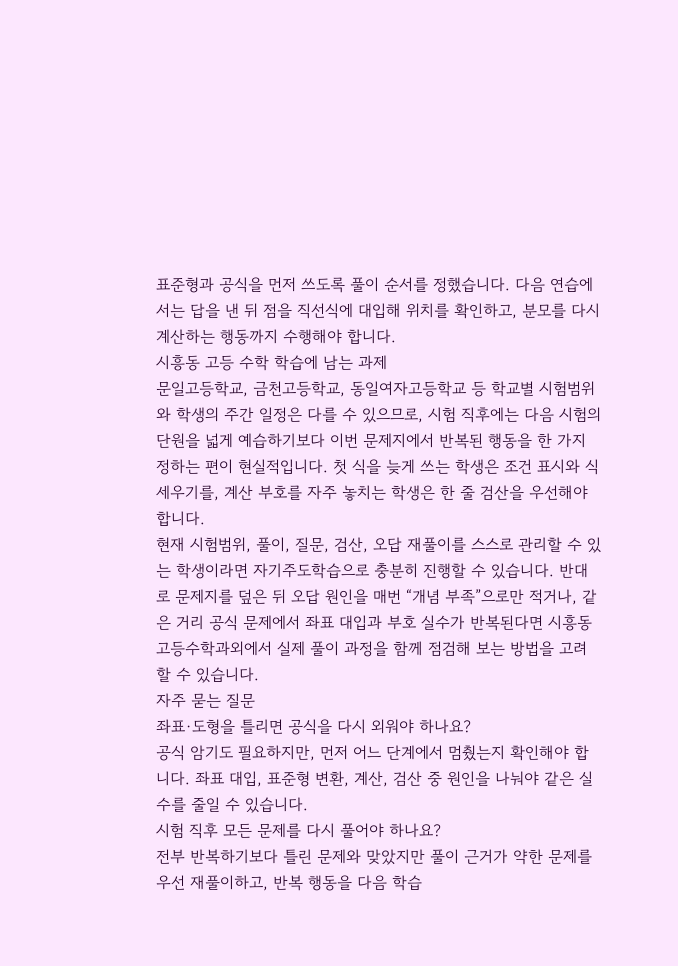표준형과 공식을 먼저 쓰도록 풀이 순서를 정했습니다. 다음 연습에서는 답을 낸 뒤 점을 직선식에 대입해 위치를 확인하고, 분모를 다시 계산하는 행동까지 수행해야 합니다.
시흥동 고등 수학 학습에 남는 과제
문일고등학교, 금천고등학교, 동일여자고등학교 등 학교별 시험범위와 학생의 주간 일정은 다를 수 있으므로, 시험 직후에는 다음 시험의 단원을 넓게 예습하기보다 이번 문제지에서 반복된 행동을 한 가지 정하는 편이 현실적입니다. 첫 식을 늦게 쓰는 학생은 조건 표시와 식 세우기를, 계산 부호를 자주 놓치는 학생은 한 줄 검산을 우선해야 합니다.
현재 시험범위, 풀이, 질문, 검산, 오답 재풀이를 스스로 관리할 수 있는 학생이라면 자기주도학습으로 충분히 진행할 수 있습니다. 반대로 문제지를 덮은 뒤 오답 원인을 매번 “개념 부족”으로만 적거나, 같은 거리 공식 문제에서 좌표 대입과 부호 실수가 반복된다면 시흥동 고등수학과외에서 실제 풀이 과정을 함께 점검해 보는 방법을 고려할 수 있습니다.
자주 묻는 질문
좌표·도형을 틀리면 공식을 다시 외워야 하나요?
공식 암기도 필요하지만, 먼저 어느 단계에서 멈췄는지 확인해야 합니다. 좌표 대입, 표준형 변환, 계산, 검산 중 원인을 나눠야 같은 실수를 줄일 수 있습니다.
시험 직후 모든 문제를 다시 풀어야 하나요?
전부 반복하기보다 틀린 문제와 맞았지만 풀이 근거가 약한 문제를 우선 재풀이하고, 반복 행동을 다음 학습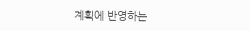계획에 반영하는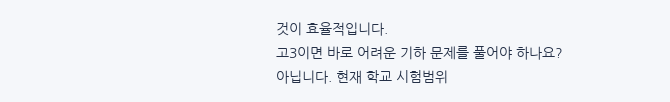것이 효율적입니다.
고3이면 바로 어려운 기하 문제를 풀어야 하나요?
아닙니다. 현재 학교 시험범위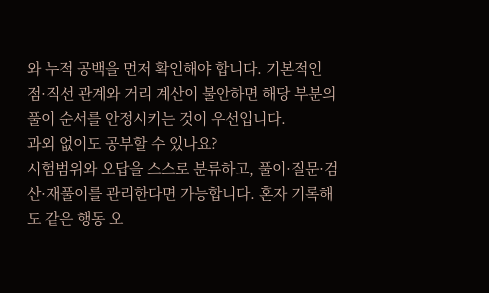와 누적 공백을 먼저 확인해야 합니다. 기본적인 점·직선 관계와 거리 계산이 불안하면 해당 부분의 풀이 순서를 안정시키는 것이 우선입니다.
과외 없이도 공부할 수 있나요?
시험범위와 오답을 스스로 분류하고, 풀이·질문·검산·재풀이를 관리한다면 가능합니다. 혼자 기록해도 같은 행동 오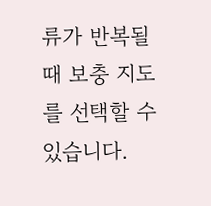류가 반복될 때 보충 지도를 선택할 수 있습니다.